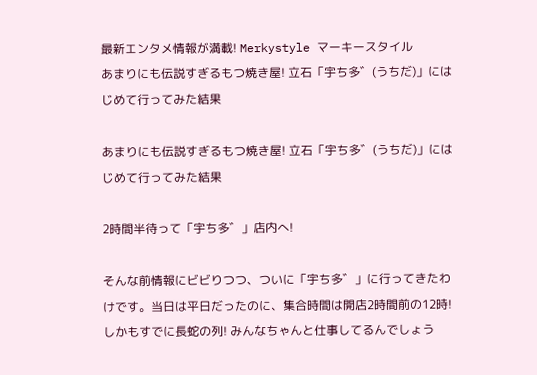最新エンタメ情報が満載! Merkystyle マーキースタイル
あまりにも伝説すぎるもつ焼き屋! 立石「宇ち多゛(うちだ)」にはじめて行ってみた結果

あまりにも伝説すぎるもつ焼き屋! 立石「宇ち多゛(うちだ)」にはじめて行ってみた結果

2時間半待って「宇ち多゛」店内へ!

そんな前情報にビビりつつ、ついに「宇ち多゛」に行ってきたわけです。当日は平日だったのに、集合時間は開店2時間前の12時! しかもすでに長蛇の列! みんなちゃんと仕事してるんでしょう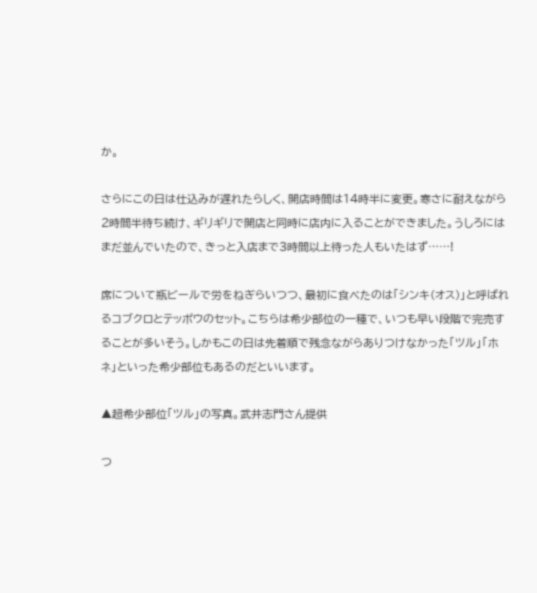か。

さらにこの日は仕込みが遅れたらしく、開店時間は14時半に変更。寒さに耐えながら2時間半待ち続け、ギリギリで開店と同時に店内に入ることができました。うしろにはまだ並んでいたので、きっと入店まで3時間以上待った人もいたはず……!

席について瓶ビールで労をねぎらいつつ、最初に食べたのは「シンキ(オス)」と呼ばれるコブクロとテッポウのセット。こちらは希少部位の一種で、いつも早い段階で完売することが多いそう。しかもこの日は先着順で残念ながらありつけなかった「ツル」「ホネ」といった希少部位もあるのだといいます。

▲超希少部位「ツル」の写真。武井志門さん提供

つ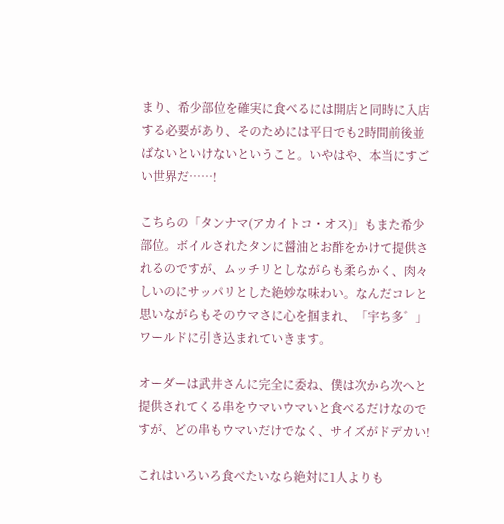まり、希少部位を確実に食べるには開店と同時に入店する必要があり、そのためには平日でも2時間前後並ばないといけないということ。いやはや、本当にすごい世界だ……!

こちらの「タンナマ(アカイトコ・オス)」もまた希少部位。ボイルされたタンに醤油とお酢をかけて提供されるのですが、ムッチリとしながらも柔らかく、肉々しいのにサッパリとした絶妙な味わい。なんだコレと思いながらもそのウマさに心を掴まれ、「宇ち多゛」ワールドに引き込まれていきます。

オーダーは武井さんに完全に委ね、僕は次から次へと提供されてくる串をウマいウマいと食べるだけなのですが、どの串もウマいだけでなく、サイズがドデカい!

これはいろいろ食べたいなら絶対に1人よりも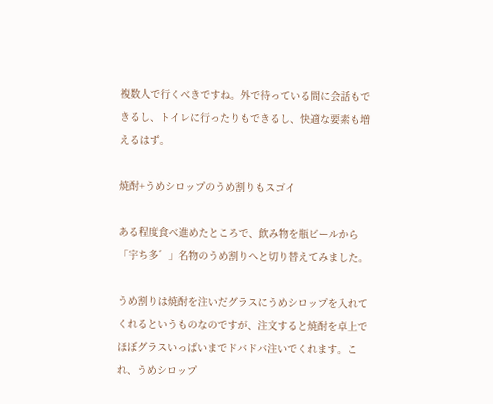複数人で行くべきですね。外で待っている間に会話もできるし、トイレに行ったりもできるし、快適な要素も増えるはず。

焼酎+うめシロップのうめ割りもスゴイ

ある程度食べ進めたところで、飲み物を瓶ビールから「宇ち多゛」名物のうめ割りへと切り替えてみました。

うめ割りは焼酎を注いだグラスにうめシロップを入れてくれるというものなのですが、注文すると焼酎を卓上でほぼグラスいっぱいまでドバドバ注いでくれます。これ、うめシロップ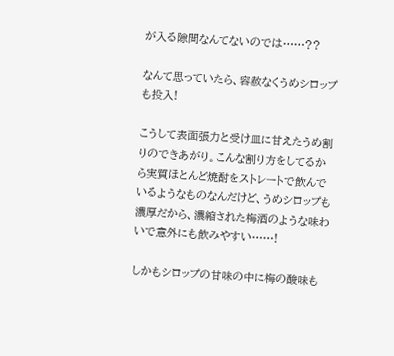が入る隙間なんてないのでは……??

なんて思っていたら、容赦なくうめシロップも投入!

こうして表面張力と受け皿に甘えたうめ割りのできあがり。こんな割り方をしてるから実質ほとんど焼酎をストレートで飲んでいるようなものなんだけど、うめシロップも濃厚だから、濃縮された梅酒のような味わいで意外にも飲みやすい……!

しかもシロップの甘味の中に梅の酸味も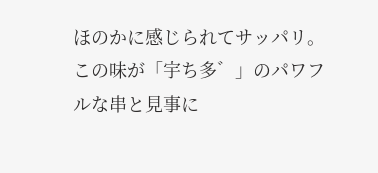ほのかに感じられてサッパリ。この味が「宇ち多゛」のパワフルな串と見事に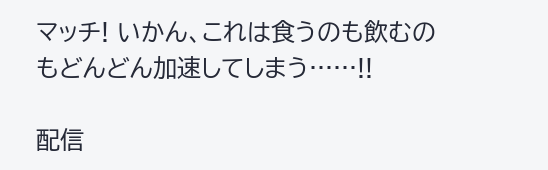マッチ! いかん、これは食うのも飲むのもどんどん加速してしまう……!!

配信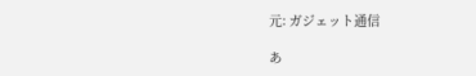元: ガジェット通信

あ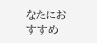なたにおすすめ